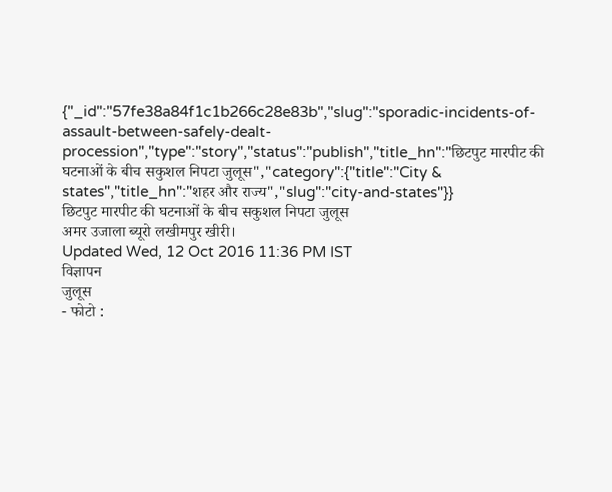{"_id":"57fe38a84f1c1b266c28e83b","slug":"sporadic-incidents-of-assault-between-safely-dealt-procession","type":"story","status":"publish","title_hn":"छिटपुट मारपीट की घटनाओं के बीच सकुशल निपटा जुलूस","category":{"title":"City & states","title_hn":"शहर और राज्य","slug":"city-and-states"}}
छिटपुट मारपीट की घटनाओं के बीच सकुशल निपटा जुलूस
अमर उजाला ब्यूरो लखीमपुर खीरी।
Updated Wed, 12 Oct 2016 11:36 PM IST
विज्ञापन
जुलूस
- फोटो :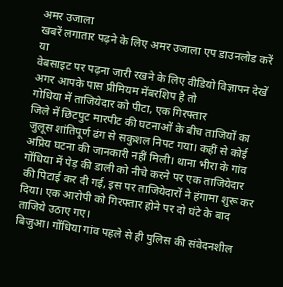अमर उजाला
खबरें लगातार पढ़ने के लिए अमर उजाला एप डाउनलोड करें
या
वेबसाइट पर पढ़ना जारी रखने के लिए वीडियो विज्ञापन देखें
अगर आपके पास प्रीमियम मेंबरशिप है तो
गोधिया में ताजियेदार को पीटा, एक गिरफ्तार
जिले में छिटपुट मारपीट की घटनाओं के बीच ताजियों का जुलूस शांतिपूर्ण ढंग से सकुशल निपट गया। कहीं से कोई अप्रिय घटना की जानकारी नहीं मिली। थाना भीरा के गांव गोंधिया में पेड़ की डाली को नीचे करने पर एक ताजियेदार की पिटाई कर दी गई, इस पर ताजियेदारों ने हंगामा शुरू कर दिया। एक आरोपी को गिरफ्तार होने पर दो घंटे के बाद ताजिये उठाए गए।
बिजुआ। गोंधिया गांव पहले से ही पुलिस की संवेदनशील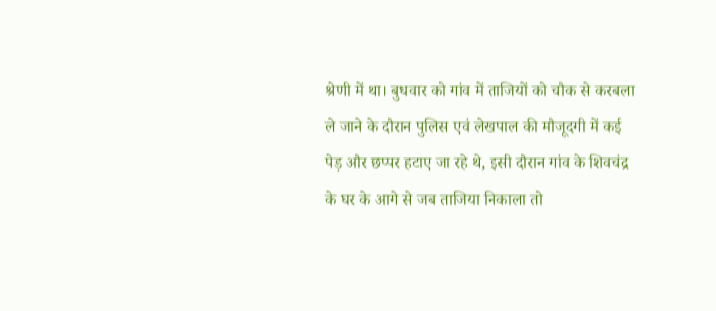श्रेणी में था। बुधवार को गांव में ताजियों को चौक से करबला ले जाने के दौरान पुलिस एवं लेखपाल की मौजूदगी में कई पेड़ और छप्पर हटाए जा रहे थे, इसी दौरान गांव के शिवचंद्र के घर के आगे से जब ताजिया निकाला तो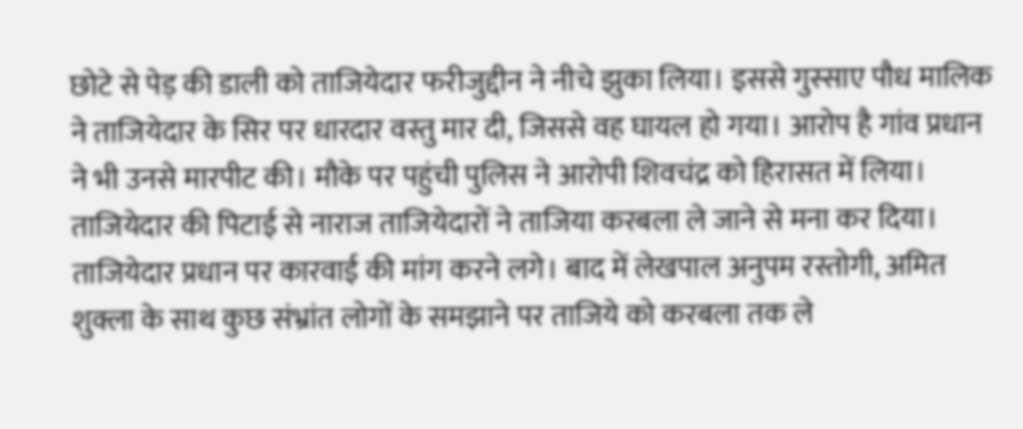छोटे से पेड़ की डाली को ताजियेदार फरीजुद्दीन ने नीचे झुका लिया। इससे गुस्साए पौध मालिक ने ताजियेदार के सिर पर धारदार वस्तु मार दी, जिससे वह घायल हो गया। आरोप है गांव प्रधान ने भी उनसे मारपीट की। मौके पर पहुंची पुलिस ने आरोपी शिवचंद्र को हिरासत में लिया। ताजियेदार की पिटाई से नाराज ताजियेदारों ने ताजिया करबला ले जाने से मना कर दिया। ताजियेदार प्रधान पर कारवाई की मांग करने लगे। बाद में लेखपाल अनुपम रस्तोगी, अमित शुक्ला के साथ कुछ संभ्रांत लोगों के समझाने पर ताजिये को करबला तक ले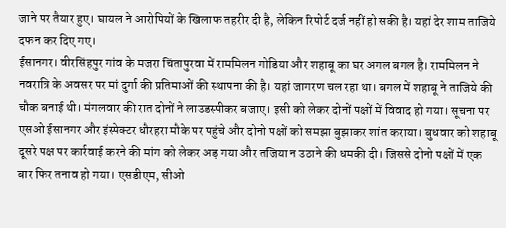जाने पर तैयार हुए। घायल ने आरोपियों के खिलाफ तहरीर दी है, लेकिन रिपोर्ट दर्ज नहीं हो सकी है। यहां देर शाम ताजिये दफन कर दिए गए।
ईसानगर। वीरसिंहपुर गांव के मजरा चिंतापुरवा में राममिलन गोडिया और शहाबू का घर अगल बगल है। राममिलन ने नवरात्रि के अवसर पर मां दुर्गा की प्रतिमाओं की स्थापना की है। यहां जागरण चल रहा था। बगल में शहाबू ने ताजिये की चौक बनाई थी। मंगलवार की रात दोनों ने लाउडस्पीकर बजाए। इसी को लेकर दोनों पक्षों में विवाद हो गया। सूचना पर एसओ ईसानगर और इंस्पेक्टर धौरहरा मौके पर पहुंचे और दोनो पक्षों को समझा बुझाकर शांत कराया। बुधवार को शहाबू दूसरे पक्ष पर कार्रवाई करने की मांग को लेकर अड़ गया और तजिया न उठाने की धमकी दी। जिससे दोनो पक्षों में एक बार फिर तनाव हो गया। एसडीएम, सीओ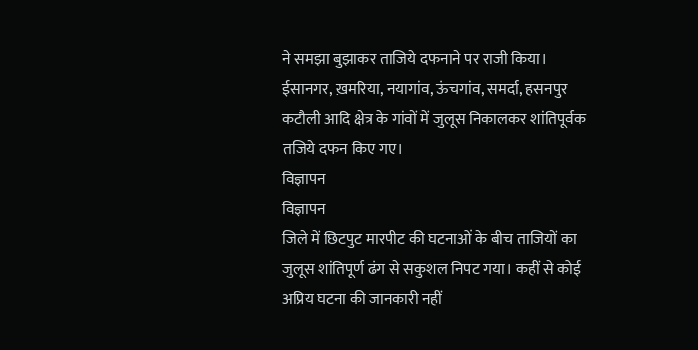ने समझा बुझाकर ताजिये दफनाने पर राजी किया। ईसानगर, ख़मरिया, नयागांव, ऊंचगांव, समर्दा, हसनपुर कटौली आदि क्षेत्र के गांवों में जुलूस निकालकर शांतिपूर्वक तजिये दफन किए गए।
विज्ञापन
विज्ञापन
जिले में छिटपुट मारपीट की घटनाओं के बीच ताजियों का जुलूस शांतिपूर्ण ढंग से सकुशल निपट गया। कहीं से कोई अप्रिय घटना की जानकारी नहीं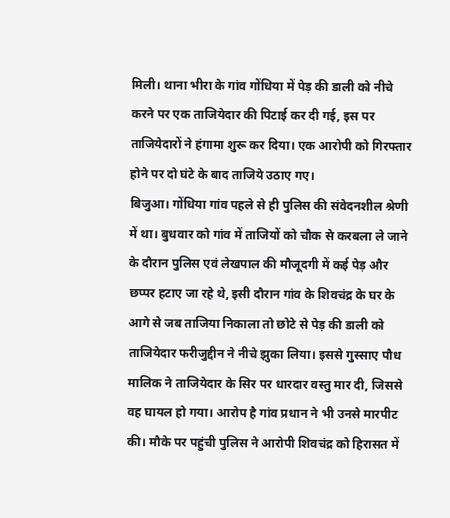मिली। थाना भीरा के गांव गोंधिया में पेड़ की डाली को नीचे करने पर एक ताजियेदार की पिटाई कर दी गई, इस पर ताजियेदारों ने हंगामा शुरू कर दिया। एक आरोपी को गिरफ्तार होने पर दो घंटे के बाद ताजिये उठाए गए।
बिजुआ। गोंधिया गांव पहले से ही पुलिस की संवेदनशील श्रेणी में था। बुधवार को गांव में ताजियों को चौक से करबला ले जाने के दौरान पुलिस एवं लेखपाल की मौजूदगी में कई पेड़ और छप्पर हटाए जा रहे थे, इसी दौरान गांव के शिवचंद्र के घर के आगे से जब ताजिया निकाला तो छोटे से पेड़ की डाली को ताजियेदार फरीजुद्दीन ने नीचे झुका लिया। इससे गुस्साए पौध मालिक ने ताजियेदार के सिर पर धारदार वस्तु मार दी, जिससे वह घायल हो गया। आरोप है गांव प्रधान ने भी उनसे मारपीट की। मौके पर पहुंची पुलिस ने आरोपी शिवचंद्र को हिरासत में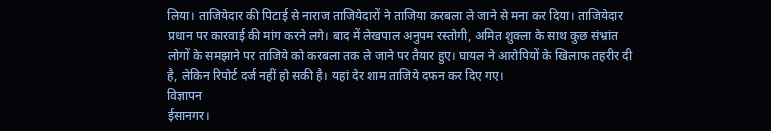लिया। ताजियेदार की पिटाई से नाराज ताजियेदारों ने ताजिया करबला ले जाने से मना कर दिया। ताजियेदार प्रधान पर कारवाई की मांग करने लगे। बाद में लेखपाल अनुपम रस्तोगी, अमित शुक्ला के साथ कुछ संभ्रांत लोगों के समझाने पर ताजिये को करबला तक ले जाने पर तैयार हुए। घायल ने आरोपियों के खिलाफ तहरीर दी है, लेकिन रिपोर्ट दर्ज नहीं हो सकी है। यहां देर शाम ताजिये दफन कर दिए गए।
विज्ञापन
ईसानगर।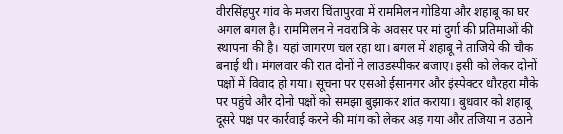वीरसिंहपुर गांव के मजरा चिंतापुरवा में राममिलन गोडिया और शहाबू का घर अगल बगल है। राममिलन ने नवरात्रि के अवसर पर मां दुर्गा की प्रतिमाओं की स्थापना की है। यहां जागरण चल रहा था। बगल में शहाबू ने ताजिये की चौक बनाई थी। मंगलवार की रात दोनों ने लाउडस्पीकर बजाए। इसी को लेकर दोनों पक्षों में विवाद हो गया। सूचना पर एसओ ईसानगर और इंस्पेक्टर धौरहरा मौके पर पहुंचे और दोनो पक्षों को समझा बुझाकर शांत कराया। बुधवार को शहाबू दूसरे पक्ष पर कार्रवाई करने की मांग को लेकर अड़ गया और तजिया न उठाने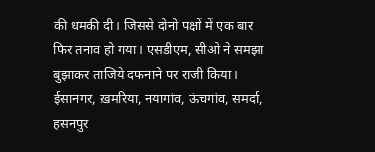की धमकी दी। जिससे दोनो पक्षों में एक बार फिर तनाव हो गया। एसडीएम, सीओ ने समझा बुझाकर ताजिये दफनाने पर राजी किया। ईसानगर, ख़मरिया, नयागांव, ऊंचगांव, समर्दा, हसनपुर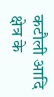कटौली आदि क्षेत्र के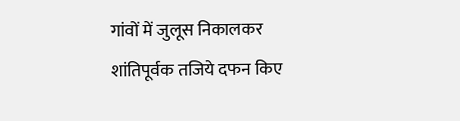गांवों में जुलूस निकालकर शांतिपूर्वक तजिये दफन किए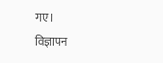गए।
विज्ञापन